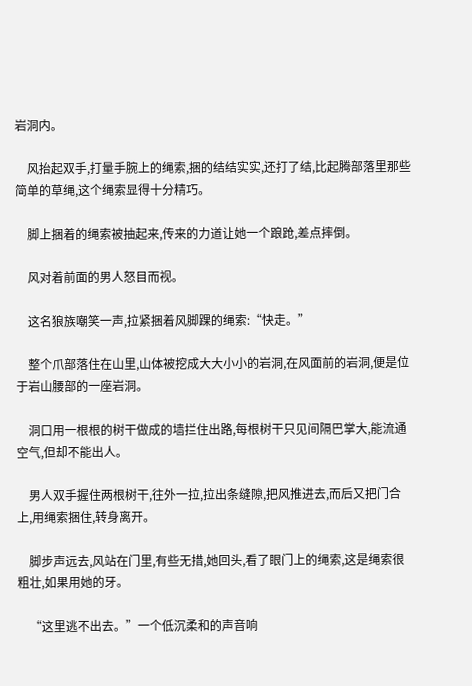岩洞内。

    风抬起双手,打量手腕上的绳索,捆的结结实实,还打了结,比起腾部落里那些简单的草绳,这个绳索显得十分精巧。

    脚上捆着的绳索被抽起来,传来的力道让她一个踉跄,差点摔倒。

    风对着前面的男人怒目而视。

    这名狼族嘲笑一声,拉紧捆着风脚踝的绳索:“快走。”

    整个爪部落住在山里,山体被挖成大大小小的岩洞,在风面前的岩洞,便是位于岩山腰部的一座岩洞。

    洞口用一根根的树干做成的墙拦住出路,每根树干只见间隔巴掌大,能流通空气,但却不能出人。

    男人双手握住两根树干,往外一拉,拉出条缝隙,把风推进去,而后又把门合上,用绳索捆住,转身离开。

    脚步声远去,风站在门里,有些无措,她回头,看了眼门上的绳索,这是绳索很粗壮,如果用她的牙。

    “这里逃不出去。”一个低沉柔和的声音响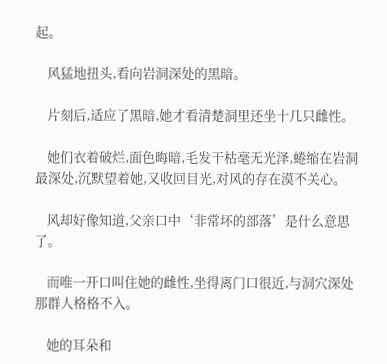起。

    风猛地扭头,看向岩洞深处的黑暗。

    片刻后,适应了黑暗,她才看清楚洞里还坐十几只雌性。

    她们衣着破烂,面色晦暗,毛发干枯毫无光泽,蜷缩在岩洞最深处,沉默望着她,又收回目光,对风的存在漠不关心。

    风却好像知道,父亲口中‘非常坏的部落’是什么意思了。

    而唯一开口叫住她的雌性,坐得离门口很近,与洞穴深处那群人格格不入。

    她的耳朵和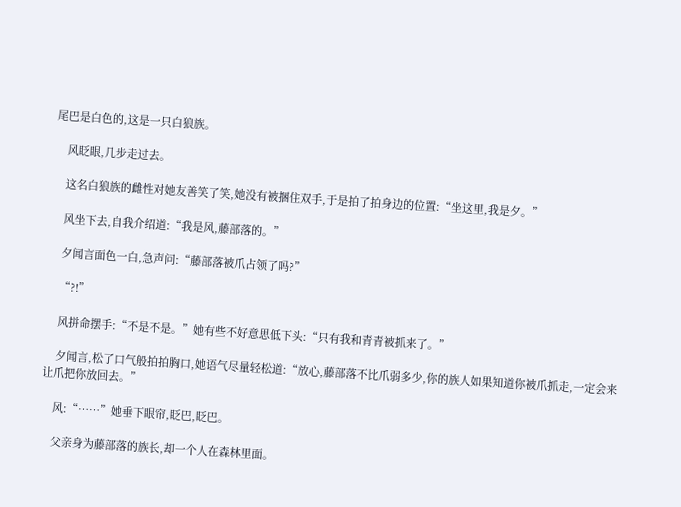尾巴是白色的,这是一只白狼族。

    风眨眼,几步走过去。

    这名白狼族的雌性对她友善笑了笑,她没有被捆住双手,于是拍了拍身边的位置:“坐这里,我是夕。”

    风坐下去,自我介绍道:“我是风,藤部落的。”

    夕闻言面色一白,急声问:“藤部落被爪占领了吗?”

    “?!”

    风拼命摆手:“不是不是。”她有些不好意思低下头:“只有我和青青被抓来了。”

    夕闻言,松了口气般拍拍胸口,她语气尽量轻松道:“放心,藤部落不比爪弱多少,你的族人如果知道你被爪抓走,一定会来让爪把你放回去。”

    风:“……”她垂下眼帘,眨巴,眨巴。

    父亲身为藤部落的族长,却一个人在森林里面。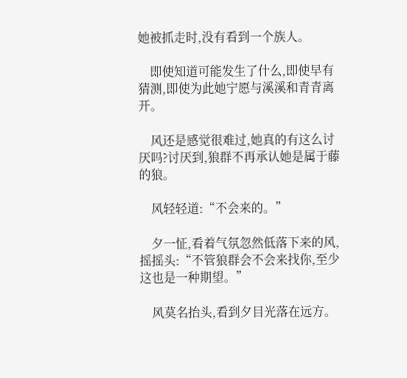她被抓走时,没有看到一个族人。

    即使知道可能发生了什么,即使早有猜测,即使为此她宁愿与溪溪和青青离开。

    风还是感觉很难过,她真的有这么讨厌吗?讨厌到,狼群不再承认她是属于藤的狼。

    风轻轻道:“不会来的。”

    夕一怔,看着气氛忽然低落下来的风,摇摇头:“不管狼群会不会来找你,至少这也是一种期望。”

    风莫名抬头,看到夕目光落在远方。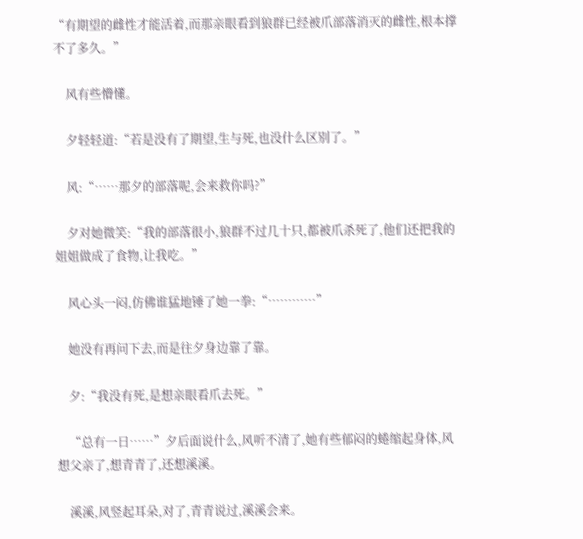“有期望的雌性才能活着,而那亲眼看到狼群已经被爪部落消灭的雌性,根本撑不了多久。”

    风有些懵懂。

    夕轻轻道:“若是没有了期望,生与死,也没什么区别了。”

    风:“……那夕的部落呢,会来救你吗?”

    夕对她微笑:“我的部落很小,狼群不过几十只,都被爪杀死了,他们还把我的姐姐做成了食物,让我吃。”

    风心头一闷,仿佛谁猛地锤了她一拳:“…………”

    她没有再问下去,而是往夕身边靠了靠。

    夕:“我没有死,是想亲眼看爪去死。”

    “总有一日……”夕后面说什么,风听不清了,她有些郁闷的蜷缩起身体,风想父亲了,想青青了,还想溪溪。

    溪溪,风竖起耳朵,对了,青青说过,溪溪会来。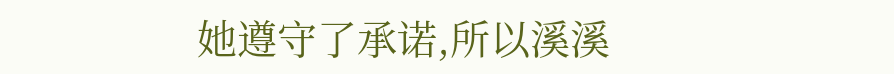她遵守了承诺,所以溪溪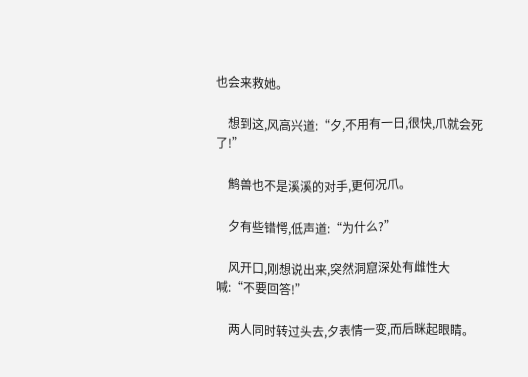也会来救她。

    想到这,风高兴道:“夕,不用有一日,很快,爪就会死了!”

    鹪兽也不是溪溪的对手,更何况爪。

    夕有些错愕,低声道:“为什么?”

    风开口,刚想说出来,突然洞窟深处有雌性大喊:“不要回答!”

    两人同时转过头去,夕表情一变,而后眯起眼睛。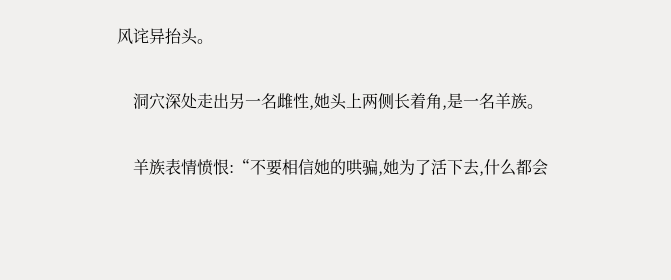风诧异抬头。

    洞穴深处走出另一名雌性,她头上两侧长着角,是一名羊族。

    羊族表情愤恨:“不要相信她的哄骗,她为了活下去,什么都会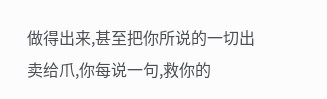做得出来,甚至把你所说的一切出卖给爪,你每说一句,救你的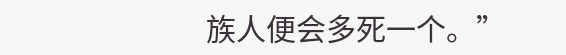族人便会多死一个。”